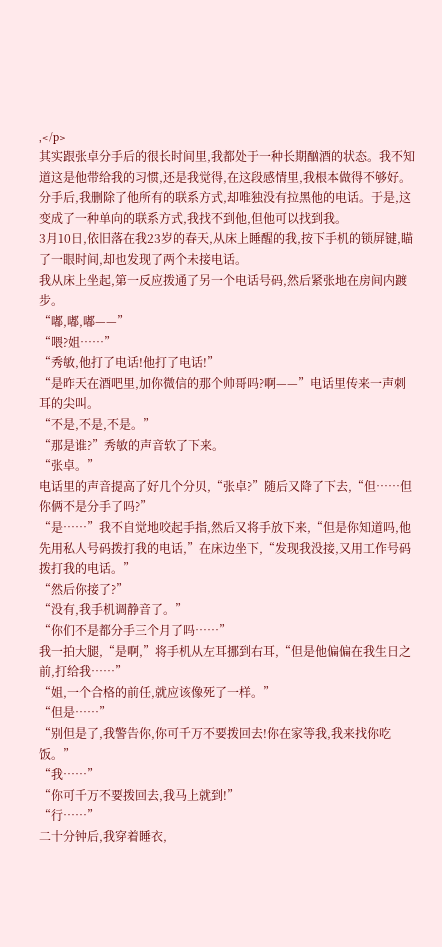,</p>
其实跟张卓分手后的很长时间里,我都处于一种长期酗酒的状态。我不知道这是他带给我的习惯,还是我觉得,在这段感情里,我根本做得不够好。
分手后,我删除了他所有的联系方式,却唯独没有拉黑他的电话。于是,这变成了一种单向的联系方式,我找不到他,但他可以找到我。
3月10日,依旧落在我23岁的春天,从床上睡醒的我,按下手机的锁屏键,瞄了一眼时间,却也发现了两个未接电话。
我从床上坐起,第一反应拨通了另一个电话号码,然后紧张地在房间内踱步。
“嘟,嘟,嘟——”
“喂?姐……”
“秀敏,他打了电话!他打了电话!”
“是昨天在酒吧里,加你微信的那个帅哥吗?啊——”电话里传来一声刺耳的尖叫。
“不是,不是,不是。”
“那是谁?”秀敏的声音软了下来。
“张卓。”
电话里的声音提高了好几个分贝,“张卓?”随后又降了下去,“但……但你俩不是分手了吗?”
“是……”我不自觉地咬起手指,然后又将手放下来,“但是你知道吗,他先用私人号码拨打我的电话,”在床边坐下,“发现我没接,又用工作号码拨打我的电话。”
“然后你接了?”
“没有,我手机调静音了。”
“你们不是都分手三个月了吗……”
我一拍大腿,“是啊,”将手机从左耳挪到右耳,“但是他偏偏在我生日之前,打给我……”
“姐,一个合格的前任,就应该像死了一样。”
“但是……”
“别但是了,我警告你,你可千万不要拨回去!你在家等我,我来找你吃饭。”
“我……”
“你可千万不要拨回去,我马上就到!”
“行……”
二十分钟后,我穿着睡衣,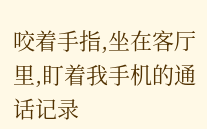咬着手指,坐在客厅里,盯着我手机的通话记录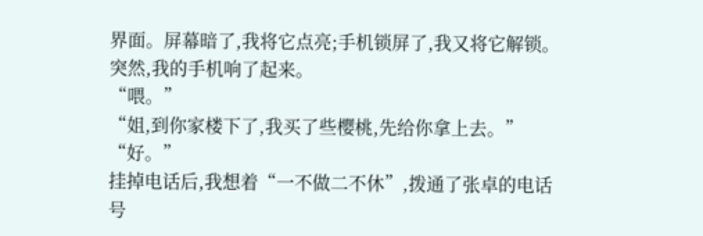界面。屏幕暗了,我将它点亮;手机锁屏了,我又将它解锁。
突然,我的手机响了起来。
“喂。”
“姐,到你家楼下了,我买了些樱桃,先给你拿上去。”
“好。”
挂掉电话后,我想着“一不做二不休”,拨通了张卓的电话号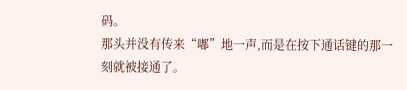码。
那头并没有传来“嘟”地一声,而是在按下通话键的那一刻就被接通了。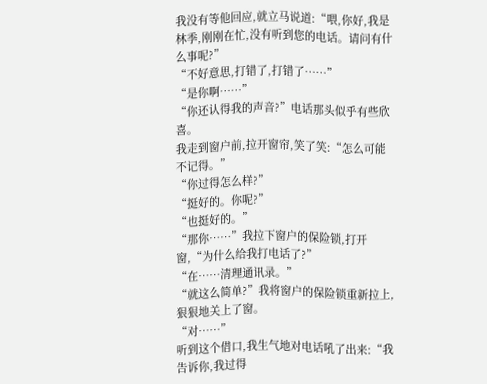我没有等他回应,就立马说道:“喂,你好,我是林季,刚刚在忙,没有听到您的电话。请问有什么事呢?”
“不好意思,打错了,打错了……”
“是你啊……”
“你还认得我的声音?”电话那头似乎有些欣喜。
我走到窗户前,拉开窗帘,笑了笑:“怎么可能不记得。”
“你过得怎么样?”
“挺好的。你呢?”
“也挺好的。”
“那你……”我拉下窗户的保险锁,打开窗,“为什么给我打电话了?”
“在……清理通讯录。”
“就这么简单?”我将窗户的保险锁重新拉上,狠狠地关上了窗。
“对……”
听到这个借口,我生气地对电话吼了出来:“我告诉你,我过得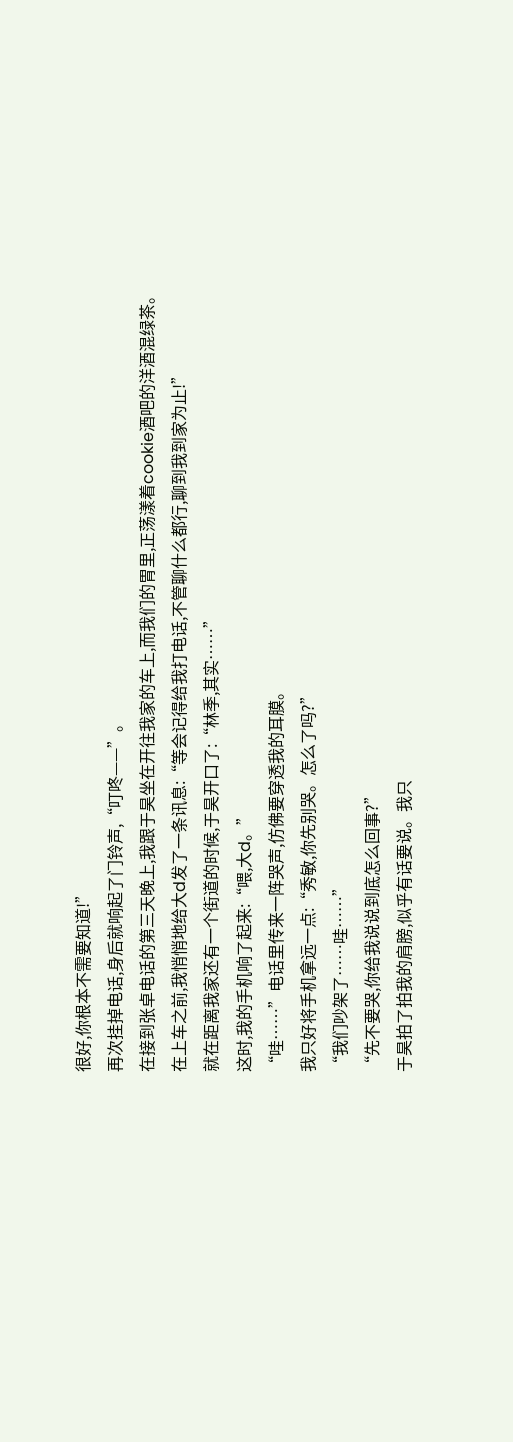很好,你根本不需要知道!”
再次挂掉电话,身后就响起了门铃声,“叮咚——”。
在接到张卓电话的第三天晚上,我跟于昊坐在开往我家的车上,而我们的胃里,正荡漾着cookie酒吧的洋酒混绿茶。
在上车之前,我悄悄地给大d发了一条讯息:“等会记得给我打电话,不管聊什么都行,聊到我到家为止!”
就在距离我家还有一个街道的时候,于昊开口了:“林季,其实……”
这时,我的手机响了起来:“喂,大d。”
“哇……”电话里传来一阵哭声,仿佛要穿透我的耳膜。
我只好将手机拿远一点:“秀敏,你先别哭。怎么了吗?”
“我们吵架了……哇……”
“先不要哭,你给我说说到底怎么回事?”
于昊拍了拍我的肩膀,似乎有话要说。我只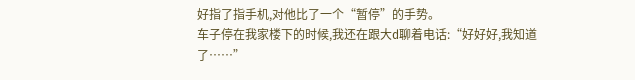好指了指手机,对他比了一个“暂停”的手势。
车子停在我家楼下的时候,我还在跟大d聊着电话:“好好好,我知道了……”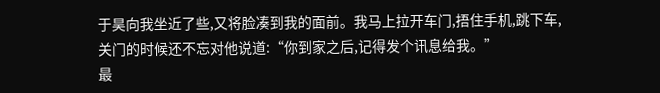于昊向我坐近了些,又将脸凑到我的面前。我马上拉开车门,捂住手机,跳下车,关门的时候还不忘对他说道:“你到家之后,记得发个讯息给我。”
最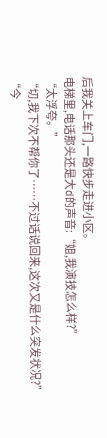后我关上车门,一路快步走进小区。
电梯里,电话那头还是大d的声音:“姐,我演技怎么样?”
“太浮夸。”
“切,我下次不帮你了……不过话说回来,这次又是什么突发状况?”
“今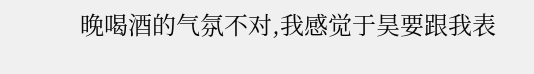晚喝酒的气氛不对,我感觉于昊要跟我表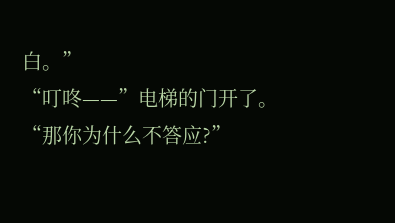白。”
“叮咚——”电梯的门开了。
“那你为什么不答应?”